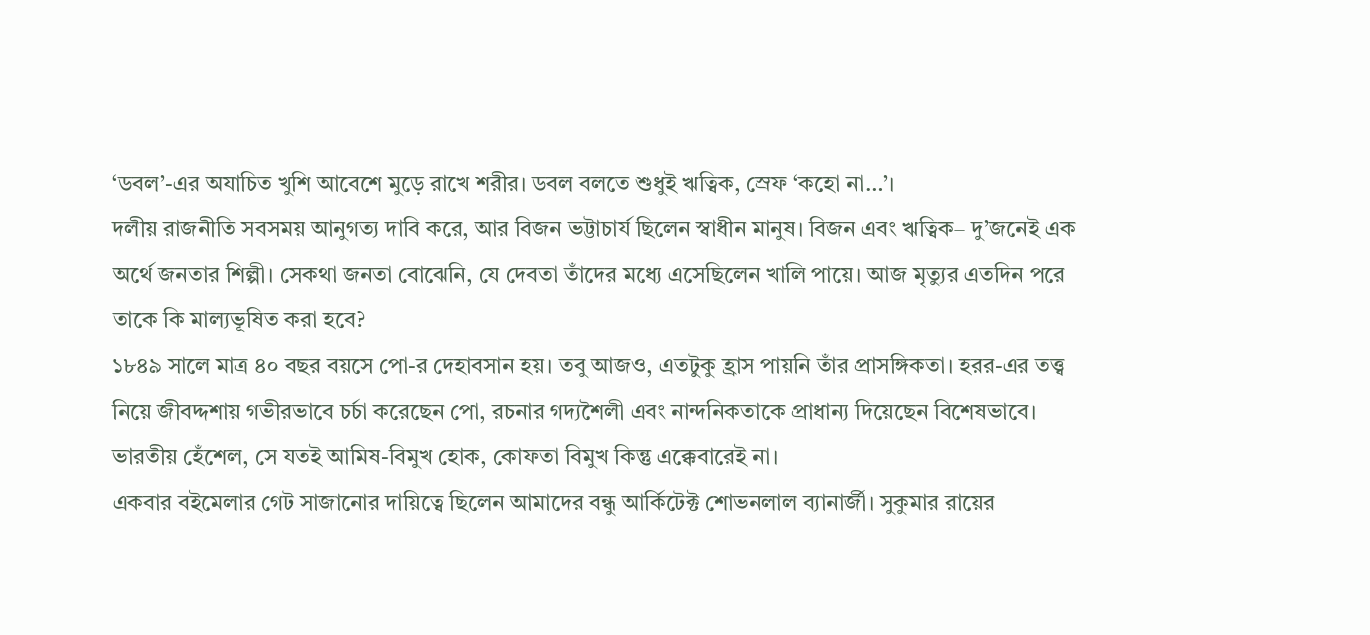‘ডবল’-এর অযাচিত খুশি আবেশে মুড়ে রাখে শরীর। ডবল বলতে শুধুই ঋত্বিক, স্রেফ ‘কহো না…’।
দলীয় রাজনীতি সবসময় আনুগত্য দাবি করে, আর বিজন ভট্টাচার্য ছিলেন স্বাধীন মানুষ। বিজন এবং ঋত্বিক– দু’জনেই এক অর্থে জনতার শিল্পী। সেকথা জনতা বোঝেনি, যে দেবতা তাঁদের মধ্যে এসেছিলেন খালি পায়ে। আজ মৃত্যুর এতদিন পরে তাকে কি মাল্যভূষিত করা হবে?
১৮৪৯ সালে মাত্র ৪০ বছর বয়সে পো-র দেহাবসান হয়। তবু আজও, এতটুকু হ্রাস পায়নি তাঁর প্রাসঙ্গিকতা। হরর-এর তত্ত্ব নিয়ে জীবদ্দশায় গভীরভাবে চর্চা করেছেন পো, রচনার গদ্যশৈলী এবং নান্দনিকতাকে প্রাধান্য দিয়েছেন বিশেষভাবে।
ভারতীয় হেঁশেল, সে যতই আমিষ-বিমুখ হোক, কোফতা বিমুখ কিন্তু এক্কেবারেই না।
একবার বইমেলার গেট সাজানোর দায়িত্বে ছিলেন আমাদের বন্ধু আর্কিটেক্ট শোভনলাল ব্যানার্জী। সুকুমার রায়ের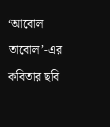‘আবোল তাবোল’-এর কবিতার ছবি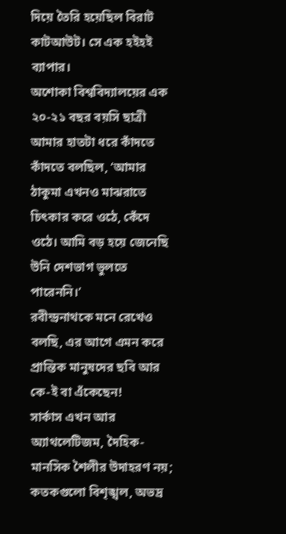দিয়ে তৈরি হয়েছিল বিরাট কাটআউট। সে এক হইহই ব্যাপার।
অশোকা বিশ্ববিদ্যালয়ের এক ২০-২১ বছর বয়সি ছাত্রী আমার হাতটা ধরে কাঁদতে কাঁদতে বলছিল, ‘আমার ঠাকুমা এখনও মাঝরাতে চিৎকার করে ওঠে, কেঁদে ওঠে। আমি বড় হয়ে জেনেছি উনি দেশভাগ ভুলতে পারেননি।’
রবীন্দ্রনাথকে মনে রেখেও বলছি, এর আগে এমন করে প্রান্তিক মানুষদের ছবি আর কে-ই বা এঁকেছেন!
সার্কাস এখন আর অ্যাথলেটিজম, দৈহিক-মানসিক শৈলীর উদাহরণ নয়; কতকগুলো বিশৃঙ্খল, অভদ্র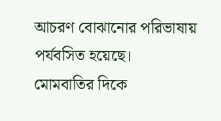আচরণ বোঝানোর পরিভাষায় পর্যবসিত হয়েছে।
মোমবাতির দিকে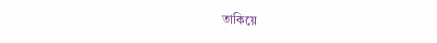তাকিয়ে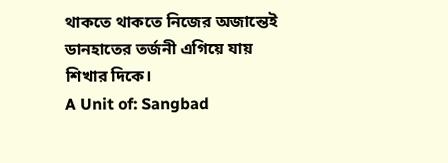থাকতে থাকতে নিজের অজান্তেই ডানহাতের তর্জনী এগিয়ে যায় শিখার দিকে।
A Unit of: Sangbad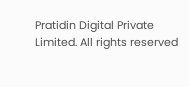Pratidin Digital Private Limited. All rights reserved